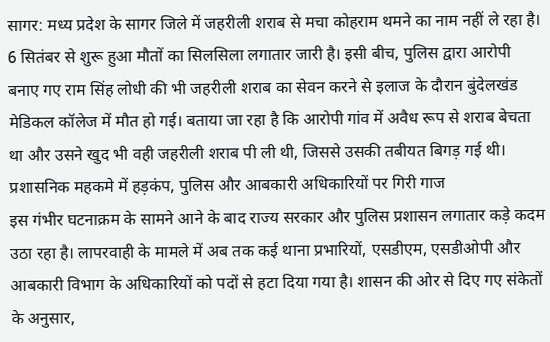सागर: मध्य प्रदेश के सागर जिले में जहरीली शराब से मचा कोहराम थमने का नाम नहीं ले रहा है। 6 सितंबर से शुरू हुआ मौतों का सिलसिला लगातार जारी है। इसी बीच, पुलिस द्वारा आरोपी बनाए गए राम सिंह लोधी की भी जहरीली शराब का सेवन करने से इलाज के दौरान बुंदेलखंड मेडिकल कॉलेज में मौत हो गई। बताया जा रहा है कि आरोपी गांव में अवैध रूप से शराब बेचता था और उसने खुद भी वही जहरीली शराब पी ली थी, जिससे उसकी तबीयत बिगड़ गई थी।
प्रशासनिक महकमे में हड़कंप, पुलिस और आबकारी अधिकारियों पर गिरी गाज
इस गंभीर घटनाक्रम के सामने आने के बाद राज्य सरकार और पुलिस प्रशासन लगातार कड़े कदम उठा रहा है। लापरवाही के मामले में अब तक कई थाना प्रभारियों, एसडीएम, एसडीओपी और आबकारी विभाग के अधिकारियों को पदों से हटा दिया गया है। शासन की ओर से दिए गए संकेतों के अनुसार,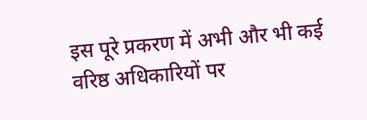इस पूरे प्रकरण में अभी और भी कई वरिष्ठ अधिकारियों पर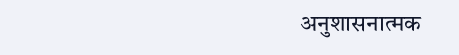अनुशासनात्मक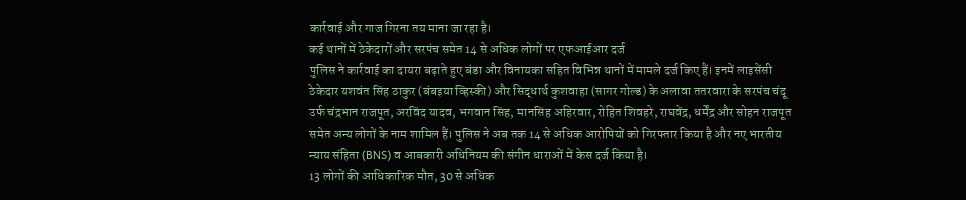कार्रवाई और गाज गिरना तय माना जा रहा है।
कई थानों में ठेकेदारों और सरपंच समेत 14 से अधिक लोगों पर एफआईआर दर्ज
पुलिस ने कार्रवाई का दायरा बढ़ाते हुए बंडा और विनायका सहित विभिन्न थानों में मामले दर्ज किए हैं। इनमें लाइसेंसी ठेकेदार यशवंत सिंह ठाकुर (बंबइया व्हिस्की) और सिद्धार्थ कुशवाहा (सागर गोल्ड) के अलावा ततरवारा के सरपंच चंदू उर्फ चंद्रभान राजपूत, अरविंद यादव, भगवान सिंह, मानसिंह अहिरवार, रोहित शिवहरे, राघवेंद्र, धर्मेंद्र और सोहन राजपूत समेत अन्य लोगों के नाम शामिल हैं। पुलिस ने अब तक 14 से अधिक आरोपियों को गिरफ्तार किया है और नए भारतीय न्याय संहिता (BNS) व आबकारी अधिनियम की संगीन धाराओं में केस दर्ज किया है।
13 लोगों की आधिकारिक मौत, 30 से अधिक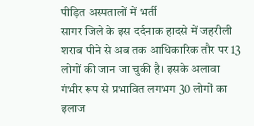पीड़ित अस्पतालों में भर्ती
सागर जिले के इस दर्दनाक हादसे में जहरीली शराब पीने से अब तक आधिकारिक तौर पर 13 लोगों की जान जा चुकी है। इसके अलावा गंभीर रूप से प्रभावित लगभग 30 लोगों का इलाज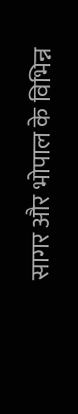सागर और भोपाल के विभिन्न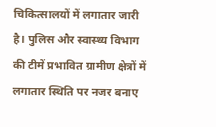चिकित्सालयों में लगातार जारी है। पुलिस और स्वास्थ्य विभाग की टीमें प्रभावित ग्रामीण क्षेत्रों में लगातार स्थिति पर नजर बनाए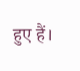हुए हैं।